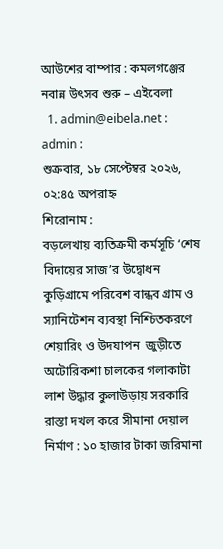আউশের বাম্পার : কমলগঞ্জের নবান্ন উৎসব শুরু – এইবেলা
  1. admin@eibela.net : admin :
শুক্রবার, ১৮ সেপ্টেম্বর ২০২৬, ০২:৪৫ অপরাহ্ন
শিরোনাম :
বড়লেখায় ব্যতিক্রমী কর্মসূচি ‘শেষ বিদায়ের সাজ’র উদ্বোধন কুড়িগ্রামে পরিবেশ বান্ধব গ্রাম ও স্যানিটেশন ব্যবস্থা নিশ্চিতকরণে শেয়ারিং ও উদযাপন  জুড়ীতে অটোরিকশা চালকের গলাকাটা লাশ উদ্ধার কুলাউড়ায় সরকারি রাস্তা দখল করে সীমানা দেয়াল নির্মাণ : ১০ হাজার টাকা জরিমানা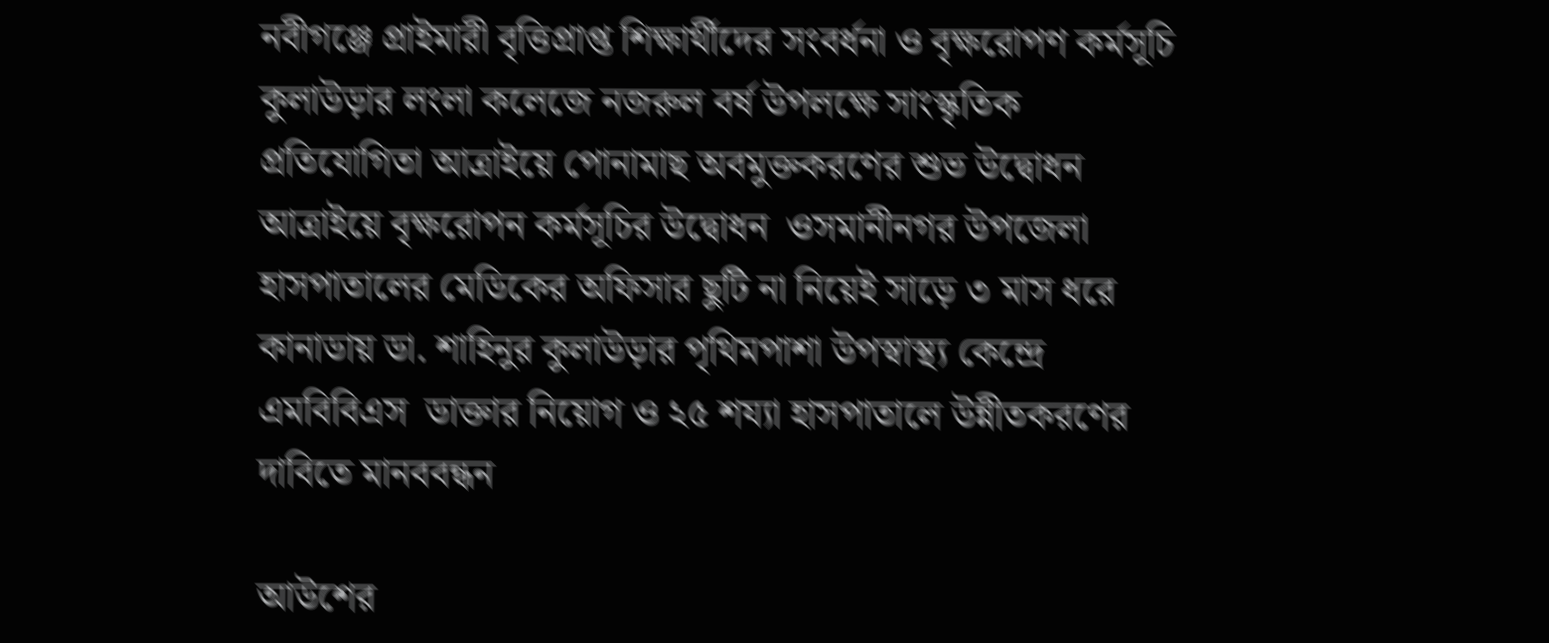নবীগঞ্জে প্রাইমারী বৃত্তিপ্রাপ্ত শিক্ষার্থীদের সংবর্ধনা ও বৃক্ষরোপণ কর্মসূচি কুলাউড়ার লংলা কলেজে নজরুল বর্ষ উপলক্ষে সাংস্কৃতিক প্রতিযোগিতা আত্রাইয়ে পোনামাছ অবমুক্তকরণের শুভ উদ্বোধন  আত্রাইয়ে বৃক্ষরোপন কর্মসূচির উদ্বোধন  ওসমানীনগর উপজেলা হাসপাতালের মেডিকের অফিসার ছুটি না নিয়েই সাড়ে ৩ মাস ধরে কানাডায় ডা. শাহিনুর কুলাউড়ার পৃথিমপাশা উপস্বাস্থ্য কেন্দ্রে এমবিবিএস  ডাক্তার নিয়োগ ও ২৫ শয্যা হাসপাতালে উন্নীতকরণের দাবিতে মানববন্ধন

আউশের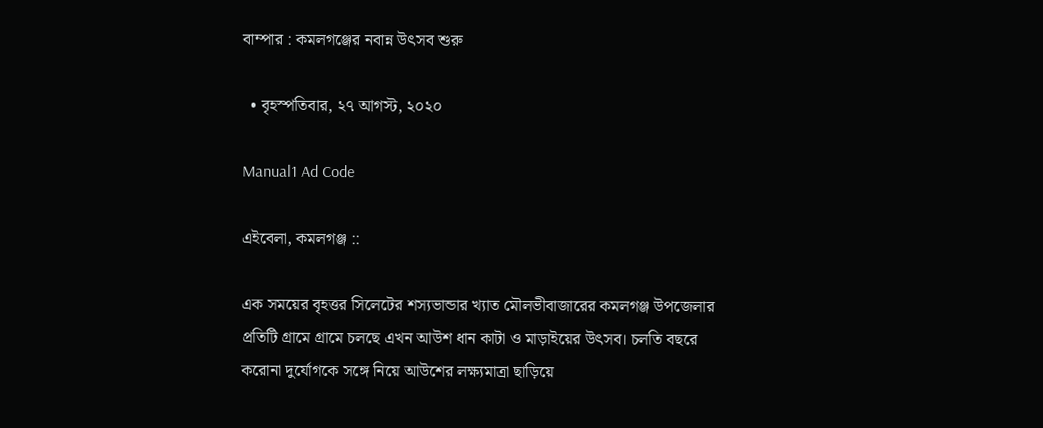বাম্পার : কমলগঞ্জের নবান্ন উৎসব শুরু

  • বৃহস্পতিবার, ২৭ আগস্ট, ২০২০

Manual1 Ad Code

এইবেলা, কমলগঞ্জ ::

এক সময়ের বৃহত্তর সিলেটের শস্যভান্ডার খ্যাত মৌলভীবাজারের কমলগঞ্জ উপজেলার প্রতিটি গ্রামে গ্রামে চলছে এখন আউশ ধান কাটা ও মাড়াইয়ের উৎসব। চলতি বছরে করোনা দুর্যোগকে সঙ্গে নিয়ে আউশের লক্ষ্যমাত্রা ছাড়িয়ে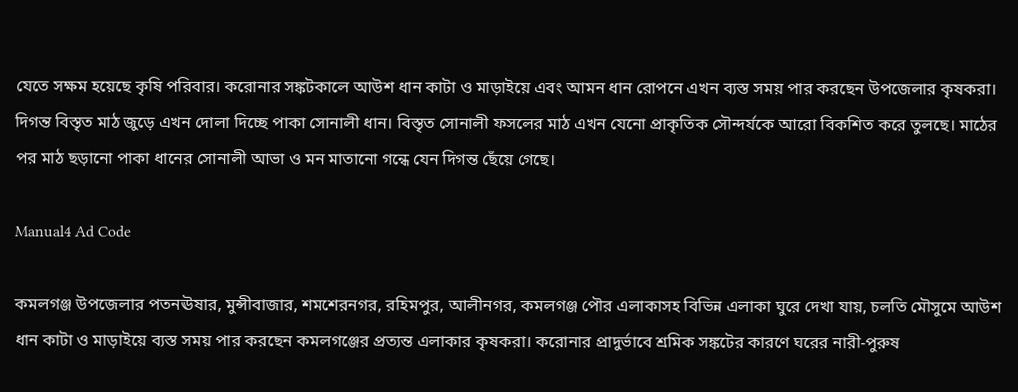যেতে সক্ষম হয়েছে কৃষি পরিবার। করোনার সঙ্কটকালে আউশ ধান কাটা ও মাড়াইয়ে এবং আমন ধান রোপনে এখন ব্যস্ত সময় পার করছেন উপজেলার কৃষকরা। দিগন্ত বিস্তৃত মাঠ জুড়ে এখন দোলা দিচ্ছে পাকা সোনালী ধান। বিস্তৃত সোনালী ফসলের মাঠ এখন যেনো প্রাকৃতিক সৌন্দর্যকে আরো বিকশিত করে তুলছে। মাঠের পর মাঠ ছড়ানো পাকা ধানের সোনালী আভা ও মন মাতানো গন্ধে যেন দিগন্ত ছেঁয়ে গেছে।

Manual4 Ad Code

কমলগঞ্জ উপজেলার পতনঊষার, মুন্সীবাজার, শমশেরনগর, রহিমপুর, আলীনগর, কমলগঞ্জ পৌর এলাকাসহ বিভিন্ন এলাকা ঘুরে দেখা যায়, চলতি মৌসুমে আউশ ধান কাটা ও মাড়াইয়ে ব্যস্ত সময় পার করছেন কমলগঞ্জের প্রত্যন্ত এলাকার কৃষকরা। করোনার প্রাদুর্ভাবে শ্রমিক সঙ্কটের কারণে ঘরের নারী-পুরুষ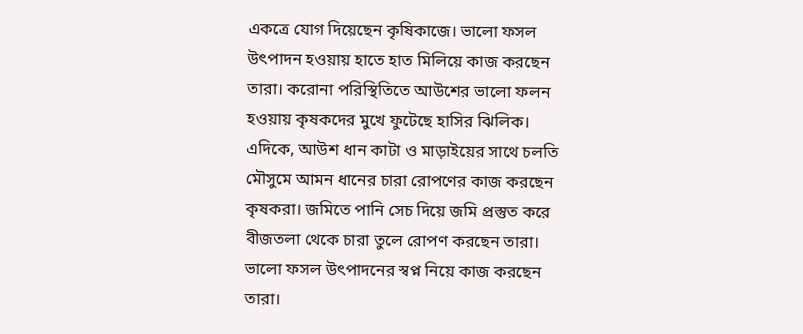একত্রে যোগ দিয়েছেন কৃষিকাজে। ভালো ফসল উৎপাদন হওয়ায় হাতে হাত মিলিয়ে কাজ করছেন তারা। করোনা পরিস্থিতিতে আউশের ভালো ফলন হওয়ায় কৃষকদের মুখে ফুটেছে হাসির ঝিলিক। এদিকে, আউশ ধান কাটা ও মাড়াইয়ের সাথে চলতি মৌসুমে আমন ধানের চারা রোপণের কাজ করছেন কৃষকরা। জমিতে পানি সেচ দিয়ে জমি প্রস্তুত করে বীজতলা থেকে চারা তুলে রোপণ করছেন তারা। ভালো ফসল উৎপাদনের স্বপ্ন নিয়ে কাজ করছেন তারা।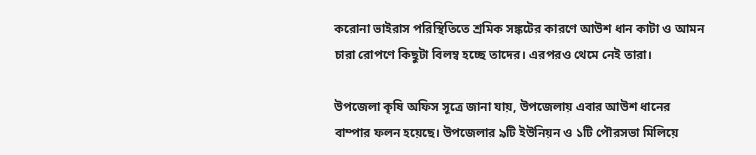করোনা ভাইরাস পরিস্থিতিতে শ্রমিক সঙ্কটের কারণে আউশ ধান কাটা ও আমন চারা রোপণে কিছুটা বিলম্ব হচ্ছে তাদের। এরপরও থেমে নেই তারা।

উপজেলা কৃষি অফিস সূত্রে জানা যায়, উপজেলায় এবার আউশ ধানের বাম্পার ফলন হয়েছে। উপজেলার ৯টি ইউনিয়ন ও ১টি পৌরসভা মিলিয়ে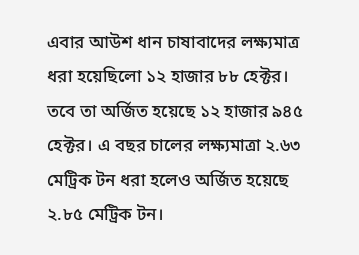এবার আউশ ধান চাষাবাদের লক্ষ্যমাত্র ধরা হয়েছিলো ১২ হাজার ৮৮ হেক্টর। তবে তা অর্জিত হয়েছে ১২ হাজার ৯৪৫ হেক্টর। এ বছর চালের লক্ষ্যমাত্রা ২.৬৩ মেট্রিক টন ধরা হলেও অর্জিত হয়েছে ২.৮৫ মেট্রিক টন।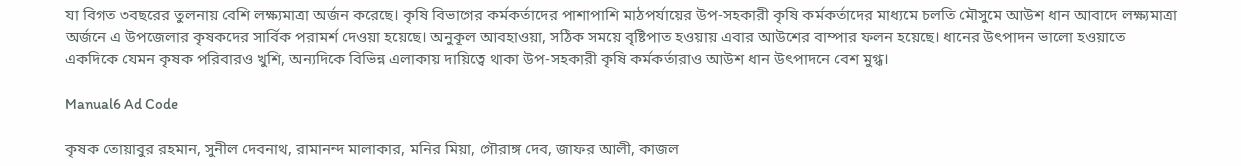যা বিগত ৩বছরের তুলনায় বেশি লক্ষ্যমাত্রা অর্জন করেছে। কৃষি বিভাগের কর্মকর্তাদের পাশাপাশি মাঠপর্যায়ের উপ-সহকারী কৃষি কর্মকর্তাদের মাধ্যমে চলতি মৌসুমে আউশ ধান আবাদে লক্ষ্যমাত্রা অর্জনে এ উপজেলার কৃষকদের সার্বিক পরামর্শ দেওয়া হয়েছে। অনুকূল আবহাওয়া, সঠিক সময়ে বৃষ্টিপাত হওয়ায় এবার আউশের বাম্পার ফলন হয়েছে। ধানের উৎপাদন ভালো হওয়াতে একদিকে যেমন কৃষক পরিবারও খুশি, অন্যদিকে বিভিন্ন এলাকায় দায়িত্বে থাকা উপ-সহকারী কৃষি কর্মকর্তারাও আউশ ধান উৎপাদনে বেশ মুগ্ধ।

Manual6 Ad Code

কৃষক তোয়াবুর রহমান, সুনীল দেবনাথ, রামানন্দ মালাকার, মনির মিয়া, গৌরাঙ্গ দেব, জাফর আলী, কাজল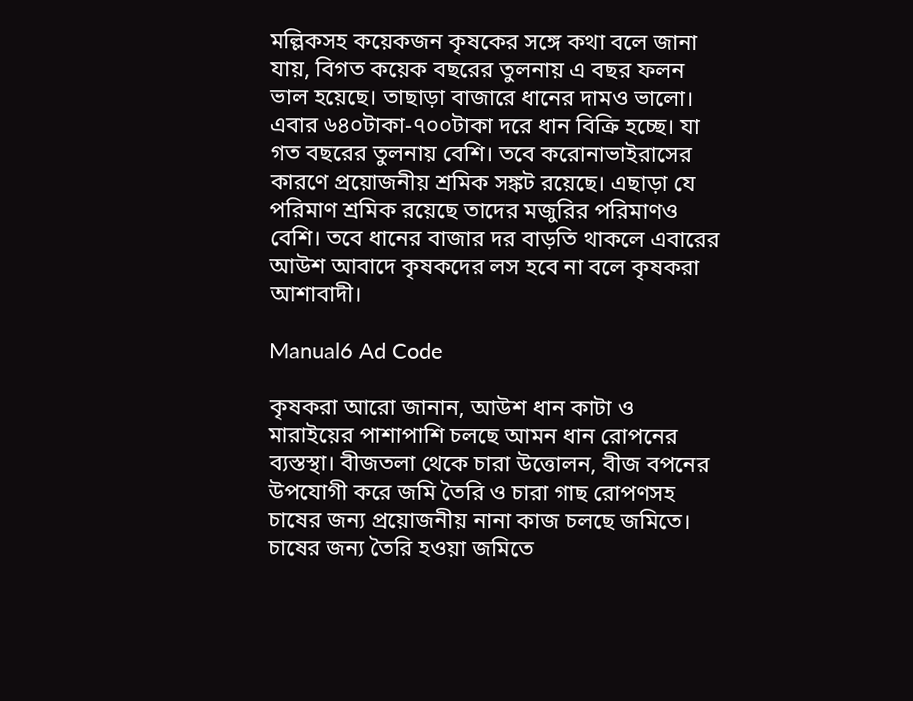মল্লিকসহ কয়েকজন কৃষকের সঙ্গে কথা বলে জানা যায়, বিগত কয়েক বছরের তুলনায় এ বছর ফলন ভাল হয়েছে। তাছাড়া বাজারে ধানের দামও ভালো। এবার ৬৪০টাকা-৭০০টাকা দরে ধান বিক্রি হচ্ছে। যা গত বছরের তুলনায় বেশি। তবে করোনাভাইরাসের কারণে প্রয়োজনীয় শ্রমিক সঙ্কট রয়েছে। এছাড়া যে পরিমাণ শ্রমিক রয়েছে তাদের মজুরির পরিমাণও বেশি। তবে ধানের বাজার দর বাড়তি থাকলে এবারের আউশ আবাদে কৃষকদের লস হবে না বলে কৃষকরা আশাবাদী।

Manual6 Ad Code

কৃষকরা আরো জানান, আউশ ধান কাটা ও মারাইয়ের পাশাপাশি চলছে আমন ধান রোপনের ব্যস্তস্থা। বীজতলা থেকে চারা উত্তোলন, বীজ বপনের উপযোগী করে জমি তৈরি ও চারা গাছ রোপণসহ চাষের জন্য প্রয়োজনীয় নানা কাজ চলছে জমিতে। চাষের জন্য তৈরি হওয়া জমিতে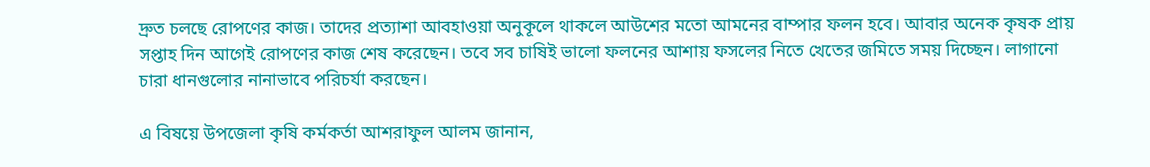দ্রুত চলছে রোপণের কাজ। তাদের প্রত্যাশা আবহাওয়া অনুকূলে থাকলে আউশের মতো আমনের বাম্পার ফলন হবে। আবার অনেক কৃষক প্রায় সপ্তাহ দিন আগেই রোপণের কাজ শেষ করেছেন। তবে সব চাষিই ভালো ফলনের আশায় ফসলের নিতে খেতের জমিতে সময় দিচ্ছেন। লাগানো চারা ধানগুলোর নানাভাবে পরিচর্যা করছেন।

এ বিষয়ে উপজেলা কৃষি কর্মকর্তা আশরাফুল আলম জানান,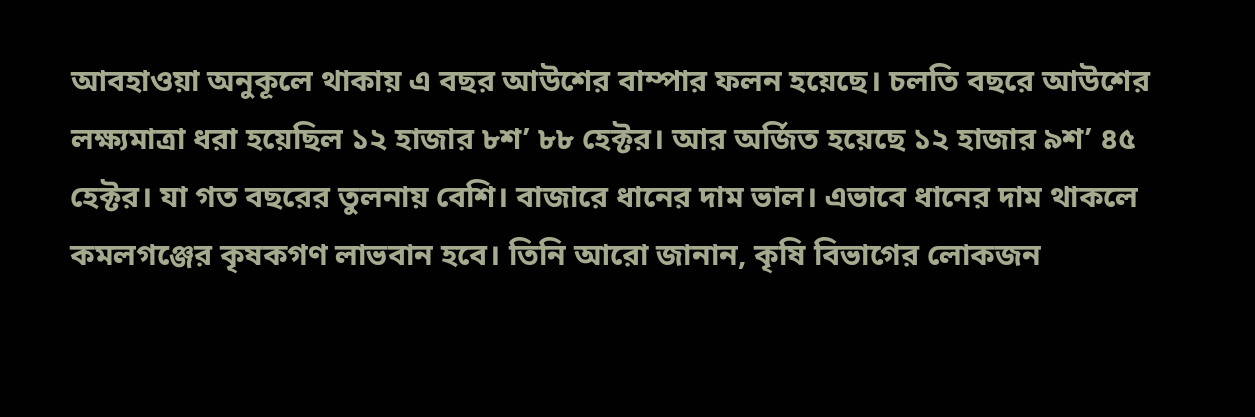আবহাওয়া অনুকূলে থাকায় এ বছর আউশের বাম্পার ফলন হয়েছে। চলতি বছরে আউশের লক্ষ্যমাত্রা ধরা হয়েছিল ১২ হাজার ৮শ’ ৮৮ হেক্টর। আর অর্জিত হয়েছে ১২ হাজার ৯শ’ ৪৫ হেক্টর। যা গত বছরের তুলনায় বেশি। বাজারে ধানের দাম ভাল। এভাবে ধানের দাম থাকলে কমলগঞ্জের কৃষকগণ লাভবান হবে। তিনি আরো জানান, কৃষি বিভাগের লোকজন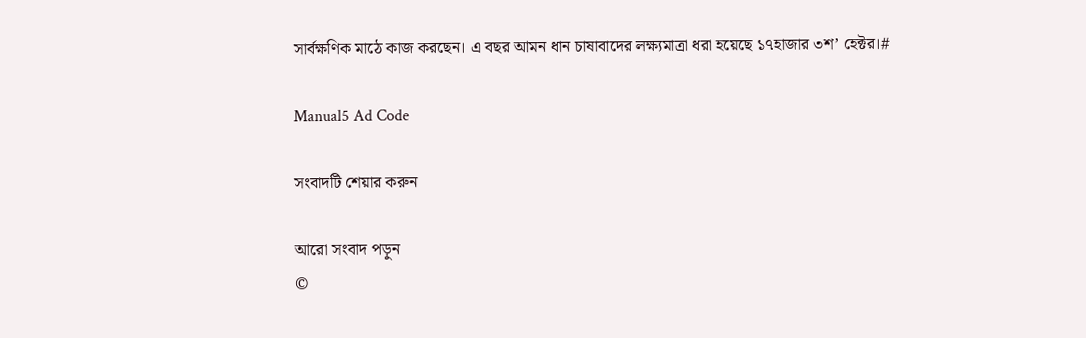সার্বক্ষণিক মাঠে কাজ করছেন। এ বছর আমন ধান চাষাবাদের লক্ষ্যমাত্রা ধরা হয়েছে ১৭হাজার ৩শ’ হেক্টর।#

Manual5 Ad Code

সংবাদটি শেয়ার করুন

আরো সংবাদ পড়ুন
©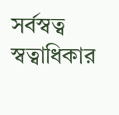সর্বস্বত্ব স্বত্বাধিকার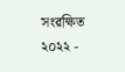সংরক্ষিত ২০২২ -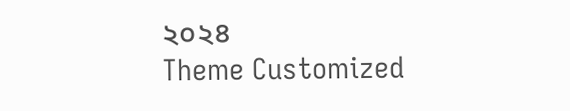২০২৪
Theme Customized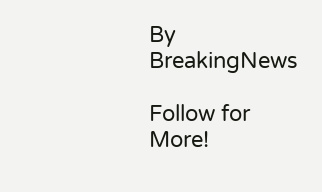By BreakingNews

Follow for More!